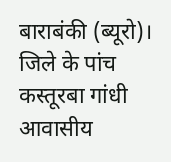बाराबंकी (ब्यूरो)। जिले के पांच कस्तूरबा गांधी आवासीय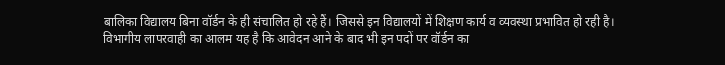बालिका विद्यालय बिना वॉर्डन के ही संचालित हो रहे हैं। जिससे इन विद्यालयों में शिक्षण कार्य व व्यवस्था प्रभावित हो रही है। विभागीय लापरवाही का आलम यह है कि आवेदन आने के बाद भी इन पदों पर वॉर्डन का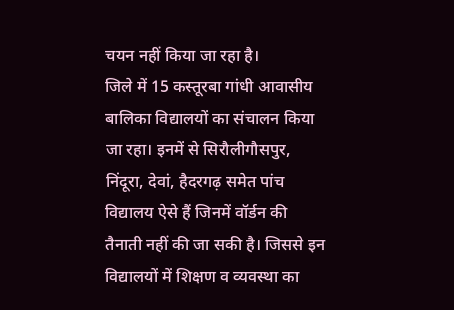चयन नहीं किया जा रहा है।
जिले में 15 कस्तूरबा गांधी आवासीय बालिका विद्यालयों का संचालन किया जा रहा। इनमें से सिरौलीगौसपुर, निंदूरा, देवां, हैदरगढ़ समेत पांच विद्यालय ऐसे हैं जिनमें वॉर्डन की तैनाती नहीं की जा सकी है। जिससे इन विद्यालयों में शिक्षण व व्यवस्था का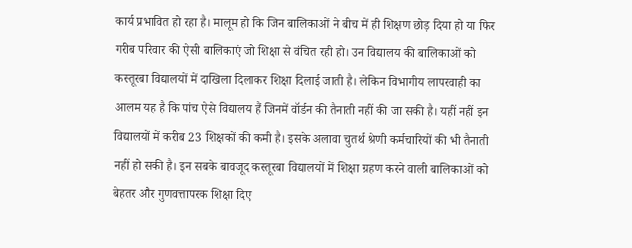कार्य प्रभावित हो रहा है। मालूम हो कि जिन बालिकाओं ने बीच में ही शिक्षण छोड़ दिया हो या फिर गरीब परिवार की ऐसी बालिकाएं जो शिक्षा से वंचित रही हो। उन विद्यालय की बालिकाओं को कस्तूरबा विद्यालयों में दाखिला दिलाकर शिक्षा दिलाई जाती है। लेकिन विभागीय लापरवाही का आलम यह है कि पांच ऐसे विद्यालय हैं जिनमें वॉर्डन की तैनाती नहीं की जा सकी है। यहीं नहीं इन विद्यालयों में करीब 23 शिक्षकों की कमी है। इसके अलावा चुतर्थ श्रेणी कर्मचारियों की भी तैनाती नहीं हो सकी है। इन सबके बावजूद कस्तूरबा विद्यालयों में शिक्षा ग्रहण करने वाली बालिकाओं को बेहतर और गुणवत्तापरक शिक्षा दिए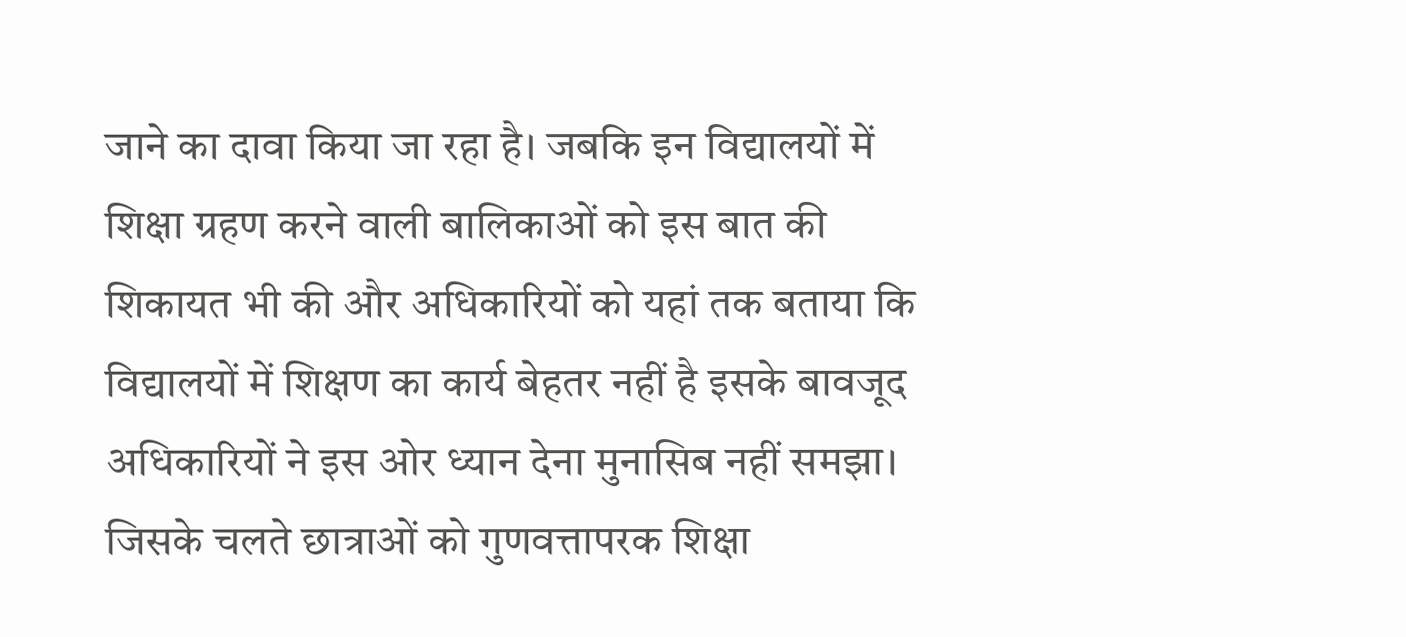जाने का दावा किया जा रहा है। जबकि इन विद्यालयों में शिक्षा ग्रहण करने वाली बालिकाओं को इस बात की शिकायत भी की और अधिकारियों को यहां तक बताया कि विद्यालयों में शिक्षण का कार्य बेहतर नहीं है इसके बावजूद अधिकारियों ने इस ओर ध्यान देना मुनासिब नहीं समझा। जिसके चलते छात्राओं को गुणवत्तापरक शिक्षा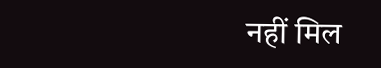नहीं मिल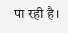पा रही है।